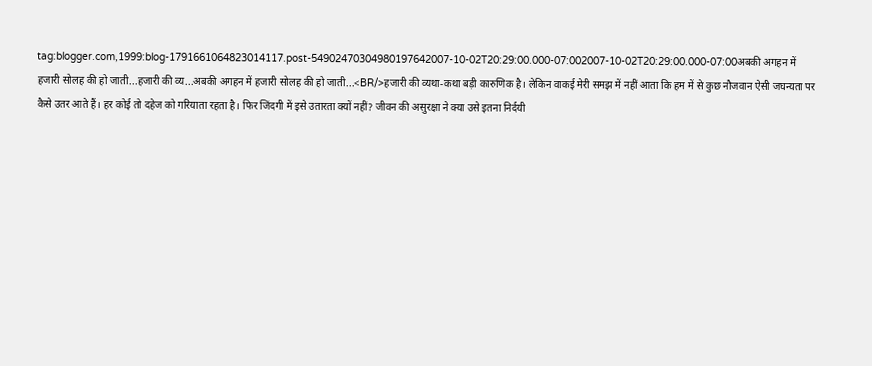tag:blogger.com,1999:blog-1791661064823014117.post-54902470304980197642007-10-02T20:29:00.000-07:002007-10-02T20:29:00.000-07:00अबकी अगहन में हजारी सोलह की हो जाती...हजारी की व्य...अबकी अगहन में हजारी सोलह की हो जाती...<BR/>हजारी की व्यथा-कथा बड़ी कारुणिक है। लेकिन वाकई मेरी समझ में नहीं आता कि हम में से कुछ नौजवान ऐसी जघन्यता पर कैसे उतर आते हैं। हर कोई तो दहेज को गरियाता रहता है। फिर जिंदगी में इसे उतारता क्यों नहीं? जीवन की असुरक्षा ने क्या उसे इतना निर्दयी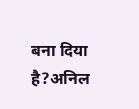बना दिया है?अनिल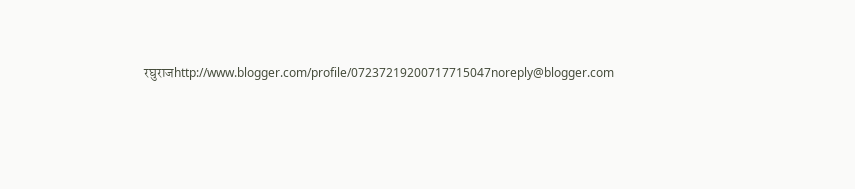रघुराजhttp://www.blogger.com/profile/07237219200717715047noreply@blogger.com